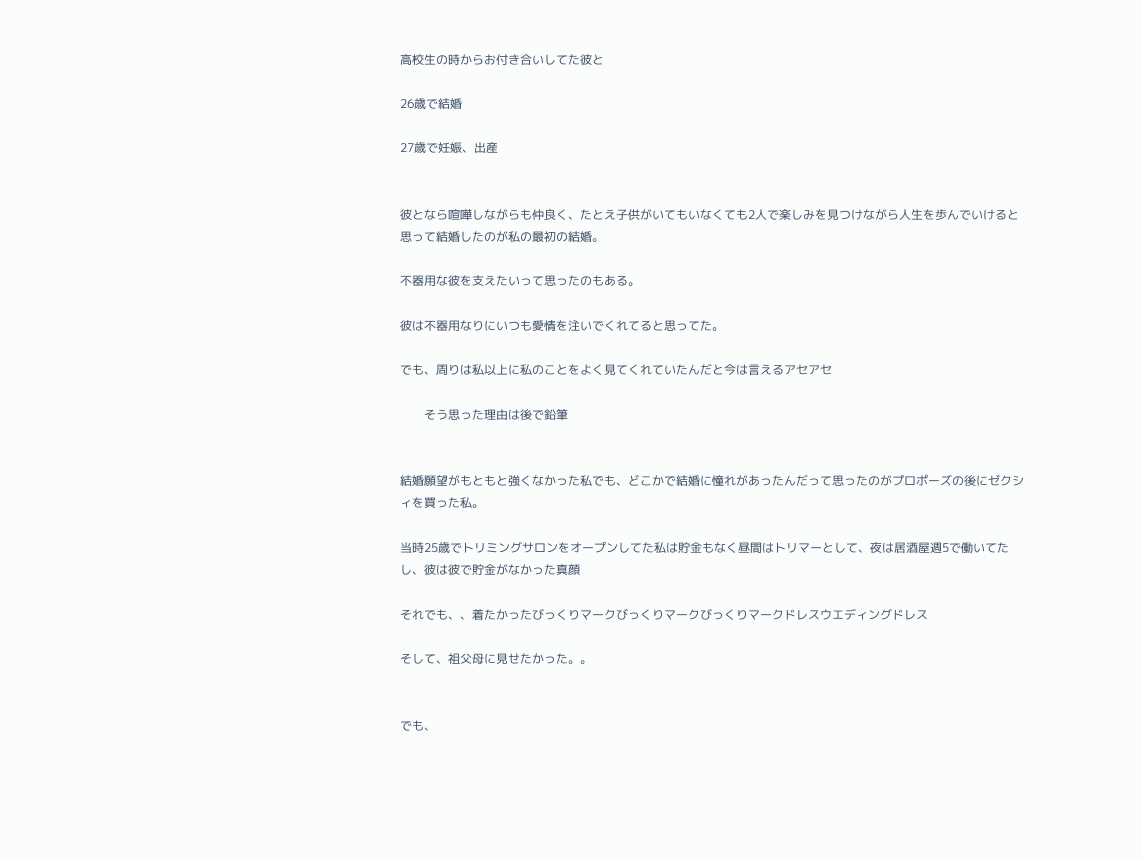高校生の時からお付き合いしてた彼と

26歳で結婚

27歳で妊娠、出産


彼となら喧嘩しながらも仲良く、たとえ子供がいてもいなくても2人で楽しみを見つけながら人生を歩んでいけると思って結婚したのが私の最初の結婚。

不器用な彼を支えたいって思ったのもある。

彼は不器用なりにいつも愛情を注いでくれてると思ってた。

でも、周りは私以上に私のことをよく見てくれていたんだと今は言えるアセアセ

        そう思った理由は後で鉛筆


結婚願望がもともと強くなかった私でも、どこかで結婚に憧れがあったんだって思ったのがプロポーズの後にゼクシィを買った私。

当時25歳でトリミングサロンをオープンしてた私は貯金もなく昼間はトリマーとして、夜は居酒屋週5で働いてたし、彼は彼で貯金がなかった真顔

それでも、、着たかったびっくりマークびっくりマークびっくりマークドレスウエディングドレス

そして、祖父母に見せたかった。。


でも、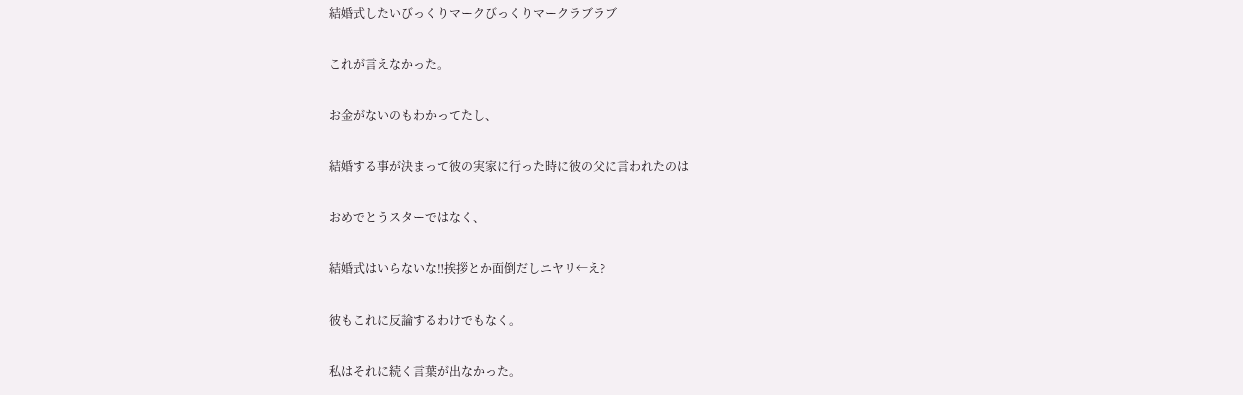結婚式したいびっくりマークびっくりマークラブラブ

これが言えなかった。

お金がないのもわかってたし、

結婚する事が決まって彼の実家に行った時に彼の父に言われたのは

おめでとうスターではなく、

結婚式はいらないな‼挨拶とか面倒だしニヤリ←え?

彼もこれに反論するわけでもなく。

私はそれに続く言葉が出なかった。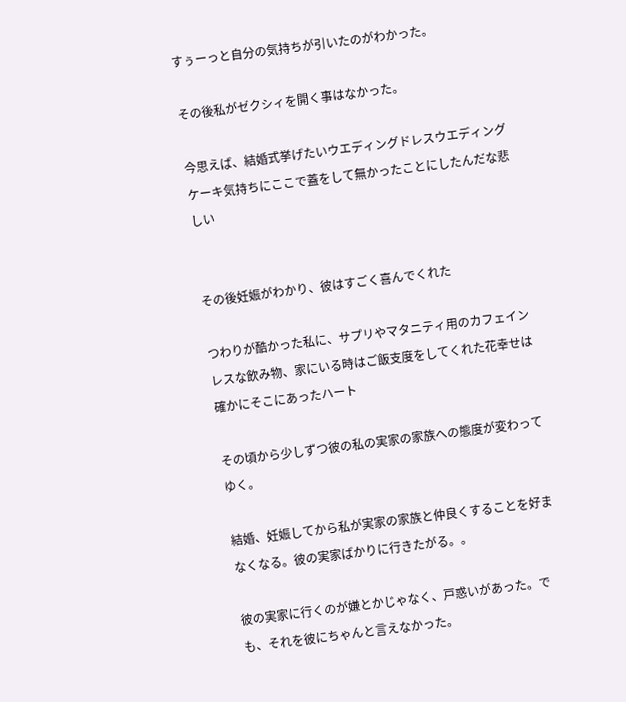すぅーっと自分の気持ちが引いたのがわかった。

その後私がゼクシィを開く事はなかった。

今思えば、結婚式挙げたいウエディングドレスウエディングケーキ気持ちにここで蓋をして無かったことにしたんだな悲しい


その後妊娠がわかり、彼はすごく喜んでくれた

つわりが酷かった私に、サプリやマタニティ用のカフェインレスな飲み物、家にいる時はご飯支度をしてくれた花幸せは確かにそこにあったハート

その頃から少しずつ彼の私の実家の家族への態度が変わってゆく。

結婚、妊娠してから私が実家の家族と仲良くすることを好まなくなる。彼の実家ばかりに行きたがる。。

彼の実家に行くのが嫌とかじゃなく、戸惑いがあった。でも、それを彼にちゃんと言えなかった。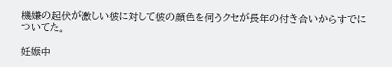機嫌の起伏が激しい彼に対して彼の顔色を伺うクセが長年の付き合いからすでについてた。

妊娠中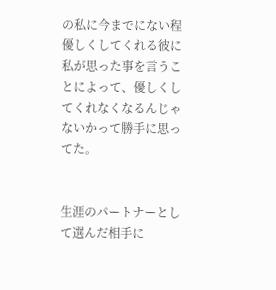の私に今までにない程優しくしてくれる彼に私が思った事を言うことによって、優しくしてくれなくなるんじゃないかって勝手に思ってた。


生涯のパートナーとして選んだ相手に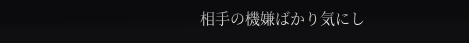相手の機嫌ばかり気にし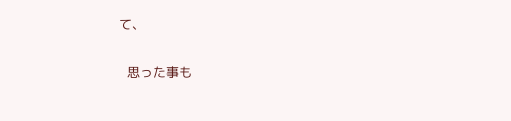て、

  思った事も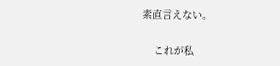素直言えない。

    これが私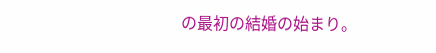の最初の結婚の始まり。